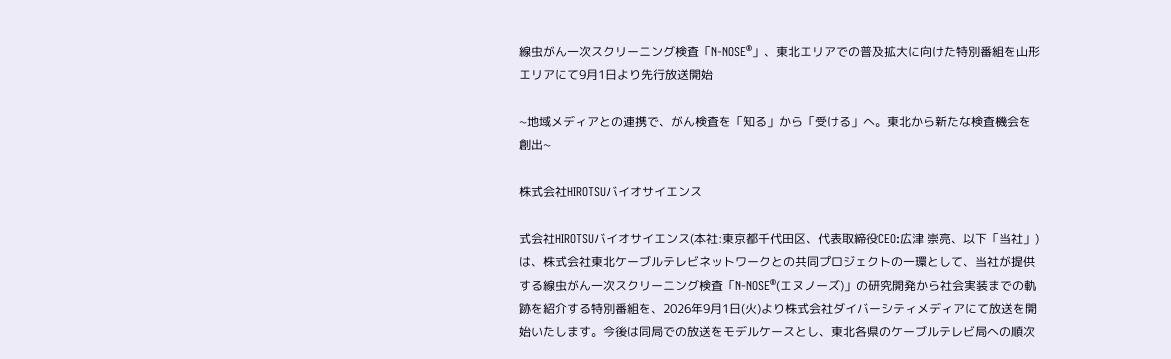線虫がん一次スクリーニング検査「N-NOSE®」、東北エリアでの普及拡大に向けた特別番組を山形エリアにて9月1日より先行放送開始

~地域メディアとの連携で、がん検査を「知る」から「受ける」へ。東北から新たな検査機会を創出~

株式会社HIROTSUバイオサイエンス

式会社HIROTSUバイオサイエンス(本社:東京都千代田区、代表取締役CEO:広津 崇亮、以下「当社」)は、株式会社東北ケーブルテレビネットワークとの共同プロジェクトの一環として、当社が提供する線虫がん一次スクリーニング検査「N-NOSE®(エヌノーズ)」の研究開発から社会実装までの軌跡を紹介する特別番組を、2026年9月1日(火)より株式会社ダイバーシティメディアにて放送を開始いたします。今後は同局での放送をモデルケースとし、東北各県のケーブルテレビ局への順次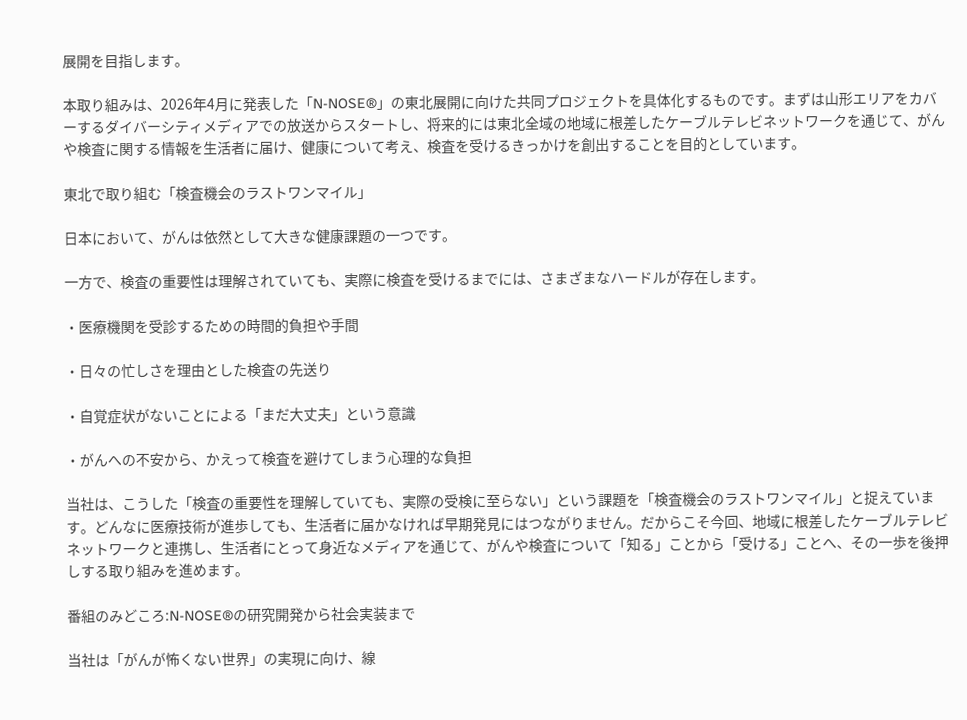展開を目指します。

本取り組みは、2026年4月に発表した「N-NOSE®」の東北展開に向けた共同プロジェクトを具体化するものです。まずは山形エリアをカバーするダイバーシティメディアでの放送からスタートし、将来的には東北全域の地域に根差したケーブルテレビネットワークを通じて、がんや検査に関する情報を生活者に届け、健康について考え、検査を受けるきっかけを創出することを目的としています。

東北で取り組む「検査機会のラストワンマイル」

日本において、がんは依然として大きな健康課題の一つです。

一方で、検査の重要性は理解されていても、実際に検査を受けるまでには、さまざまなハードルが存在します。

・医療機関を受診するための時間的負担や手間

・日々の忙しさを理由とした検査の先送り

・自覚症状がないことによる「まだ大丈夫」という意識

・がんへの不安から、かえって検査を避けてしまう心理的な負担

当社は、こうした「検査の重要性を理解していても、実際の受検に至らない」という課題を「検査機会のラストワンマイル」と捉えています。どんなに医療技術が進歩しても、生活者に届かなければ早期発見にはつながりません。だからこそ今回、地域に根差したケーブルテレビネットワークと連携し、生活者にとって身近なメディアを通じて、がんや検査について「知る」ことから「受ける」ことへ、その一歩を後押しする取り組みを進めます。

番組のみどころ:N-NOSE®の研究開発から社会実装まで

当社は「がんが怖くない世界」の実現に向け、線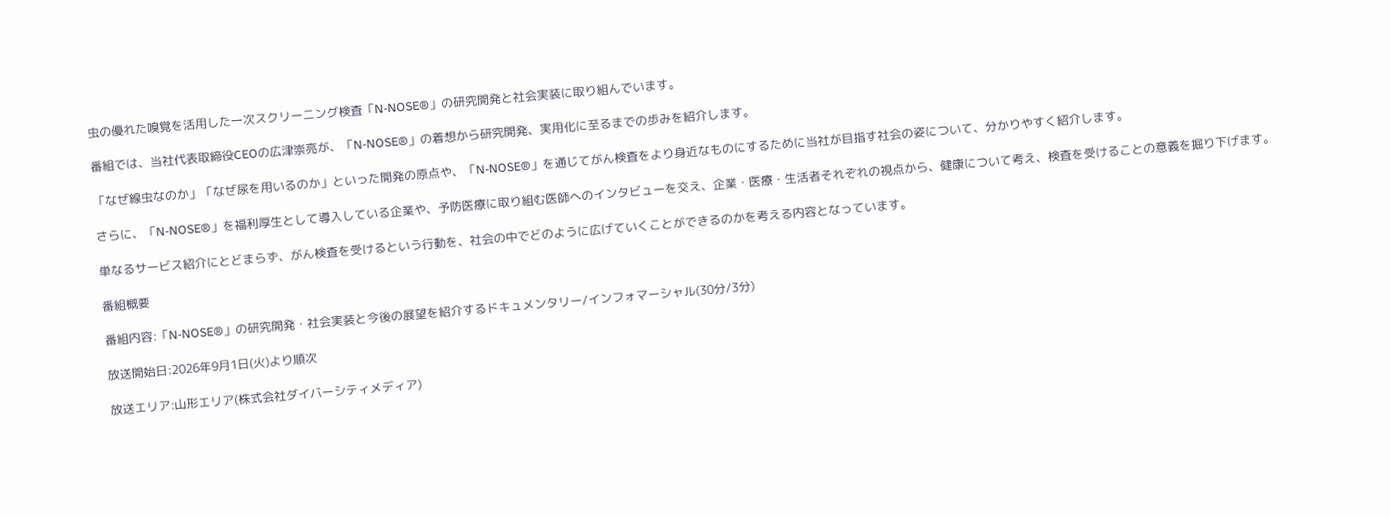虫の優れた嗅覚を活用した一次スクリーニング検査「N-NOSE®」の研究開発と社会実装に取り組んでいます。

番組では、当社代表取締役CEOの広津崇亮が、「N-NOSE®」の着想から研究開発、実用化に至るまでの歩みを紹介します。

「なぜ線虫なのか」「なぜ尿を用いるのか」といった開発の原点や、「N-NOSE®」を通じてがん検査をより身近なものにするために当社が目指す社会の姿について、分かりやすく紹介します。

さらに、「N-NOSE®」を福利厚生として導入している企業や、予防医療に取り組む医師へのインタビューを交え、企業・医療・生活者それぞれの視点から、健康について考え、検査を受けることの意義を掘り下げます。

単なるサービス紹介にとどまらず、がん検査を受けるという行動を、社会の中でどのように広げていくことができるのかを考える内容となっています。

番組概要

番組内容:「N-NOSE®」の研究開発・社会実装と今後の展望を紹介するドキュメンタリー/インフォマーシャル(30分/3分)

放送開始日:2026年9月1日(火)より順次

放送エリア:山形エリア(株式会社ダイバーシティメディア)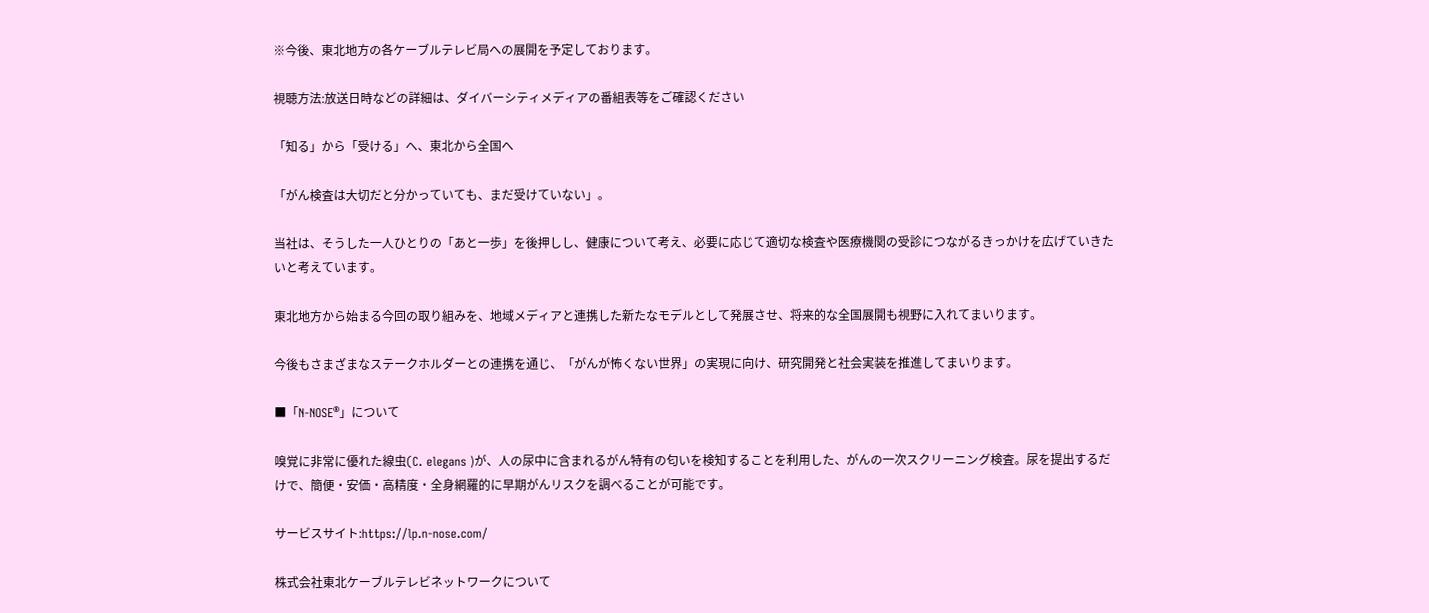※今後、東北地方の各ケーブルテレビ局への展開を予定しております。

視聴方法:放送日時などの詳細は、ダイバーシティメディアの番組表等をご確認ください

「知る」から「受ける」へ、東北から全国へ

「がん検査は大切だと分かっていても、まだ受けていない」。

当社は、そうした一人ひとりの「あと一歩」を後押しし、健康について考え、必要に応じて適切な検査や医療機関の受診につながるきっかけを広げていきたいと考えています。

東北地方から始まる今回の取り組みを、地域メディアと連携した新たなモデルとして発展させ、将来的な全国展開も視野に入れてまいります。

今後もさまざまなステークホルダーとの連携を通じ、「がんが怖くない世界」の実現に向け、研究開発と社会実装を推進してまいります。

■「N-NOSE®」について

嗅覚に非常に優れた線虫(C. elegans )が、人の尿中に含まれるがん特有の匂いを検知することを利用した、がんの一次スクリーニング検査。尿を提出するだけで、簡便・安価・高精度・全身網羅的に早期がんリスクを調べることが可能です。

サービスサイト:https://lp.n-nose.com/

株式会社東北ケーブルテレビネットワークについて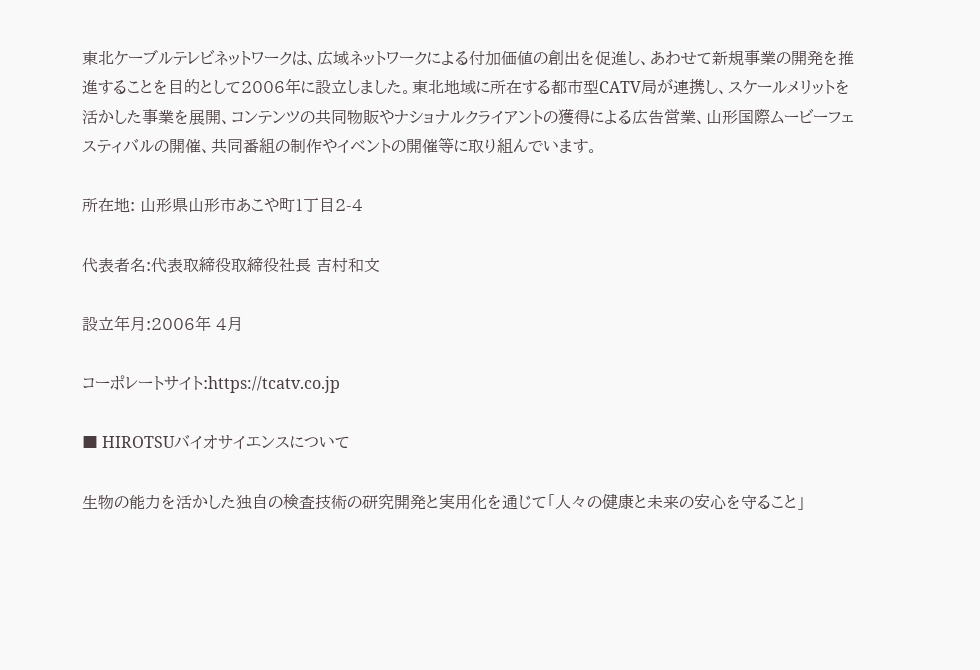東北ケーブルテレビネットワークは、広域ネットワークによる付加価値の創出を促進し、あわせて新規事業の開発を推進することを目的として2006年に設立しました。東北地域に所在する都市型CATV局が連携し、スケールメリットを活かした事業を展開、コンテンツの共同物販やナショナルクライアントの獲得による広告営業、山形国際ムービーフェスティバルの開催、共同番組の制作やイベントの開催等に取り組んでいます。

所在地: 山形県山形市あこや町1丁目2-4

代表者名:代表取締役取締役社長 吉村和文

設立年月:2006年 4月

コーポレートサイト:https://tcatv.co.jp

■ HIROTSUバイオサイエンスについて

生物の能力を活かした独自の検査技術の研究開発と実用化を通じて「人々の健康と未来の安心を守ること」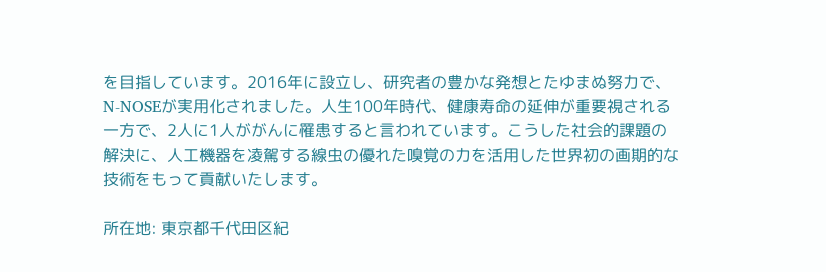を目指しています。2016年に設立し、研究者の豊かな発想とたゆまぬ努力で、N-NOSEが実用化されました。人生100年時代、健康寿命の延伸が重要視される一方で、2人に1人ががんに罹患すると言われています。こうした社会的課題の解決に、人工機器を凌駕する線虫の優れた嗅覚の力を活用した世界初の画期的な技術をもって貢献いたします。

所在地: 東京都千代田区紀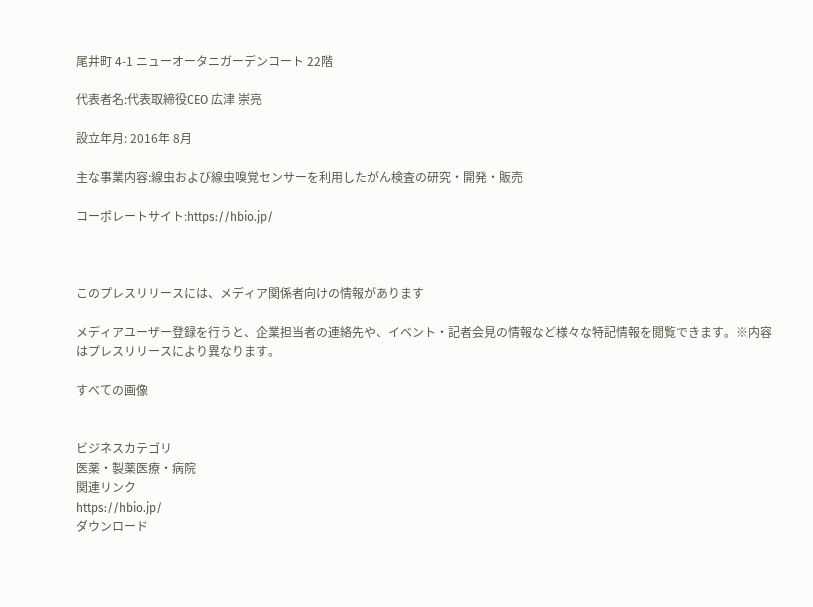尾井町 4-1 ニューオータニガーデンコート 22階

代表者名:代表取締役CEO 広津 崇亮

設立年月: 2016年 8月

主な事業内容:線虫および線虫嗅覚センサーを利用したがん検査の研究・開発・販売

コーポレートサイト:https://hbio.jp/



このプレスリリースには、メディア関係者向けの情報があります

メディアユーザー登録を行うと、企業担当者の連絡先や、イベント・記者会見の情報など様々な特記情報を閲覧できます。※内容はプレスリリースにより異なります。

すべての画像


ビジネスカテゴリ
医薬・製薬医療・病院
関連リンク
https://hbio.jp/
ダウンロード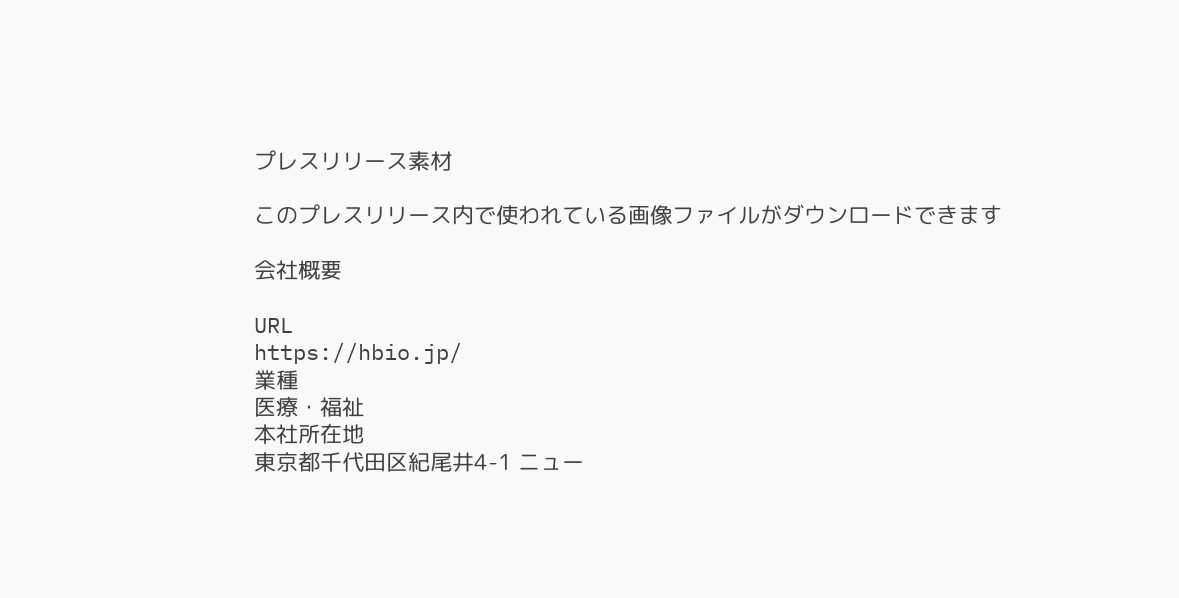プレスリリース素材

このプレスリリース内で使われている画像ファイルがダウンロードできます

会社概要

URL
https://hbio.jp/
業種
医療・福祉
本社所在地
東京都千代田区紀尾井4-1 ニュー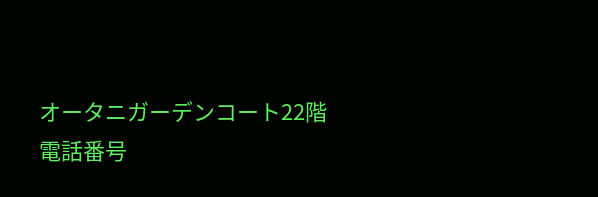オータニガーデンコート22階
電話番号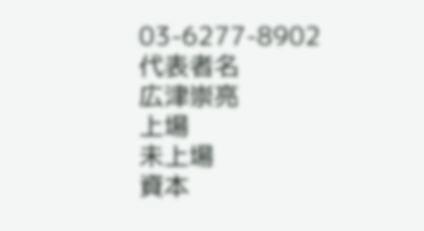03-6277-8902
代表者名
広津崇亮
上場
未上場
資本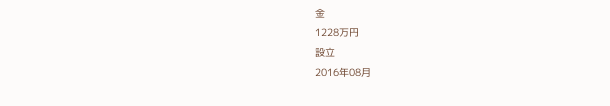金
1228万円
設立
2016年08月